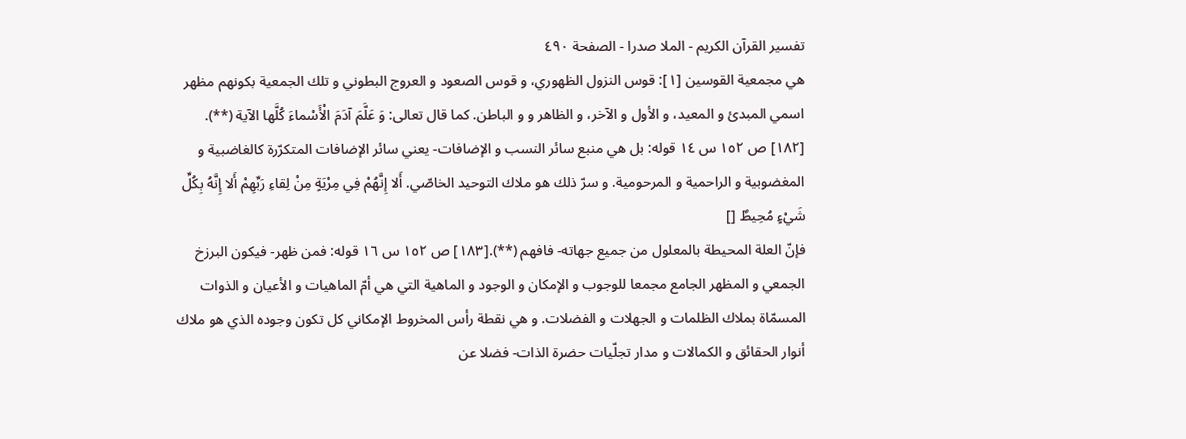تفسیر القرآن الکریم - الملا صدرا - الصفحة ٤٩٠
هي مجمعية القوسين [١]: قوس النزول الظهوري، و قوس الصعود و العروج البطوني و تلك الجمعية بكونهم مظهر اسمي المبدئ و المعيد، و الأول و الآخر، و الظاهر و و الباطن. كما قال تعالى: وَ عَلَّمَ آدَمَ الْأَسْماءَ كُلَّها الآية (**).
[١٨٢] ص ١٥٢ س ١٤ قوله: بل هي منبع سائر النسب و الإضافات- يعني سائر الإضافات المتكرّرة كالغاضبية و المغضوبية و الراحمية و المرحومية. و سرّ ذلك هو ملاك التوحيد الخاصّي. أَلا إِنَّهُمْ فِي مِرْيَةٍ مِنْ لِقاءِ رَبِّهِمْ أَلا إِنَّهُ بِكُلِّ شَيْءٍ مُحِيطٌ []
فإنّ العلة المحيطة بالمعلول من جميع جهاته- فافهم (**).[١٨٣] ص ١٥٢ س ١٦ قوله: فمن ظهر- فيكون البرزخ الجمعي و المظهر الجامع مجمعا للوجوب و الإمكان و الوجود و الماهية التي هي أمّ الماهيات و الأعيان و الذوات المسمّاة بملاك الظلمات و الجهلات و الفضلات. و هي نقطة رأس المخروط الإمكاني كل تكون وجوده الذي هو ملاك أنوار الحقائق و الكمالات و مدار تجلّيات حضرة الذات- فضلا عن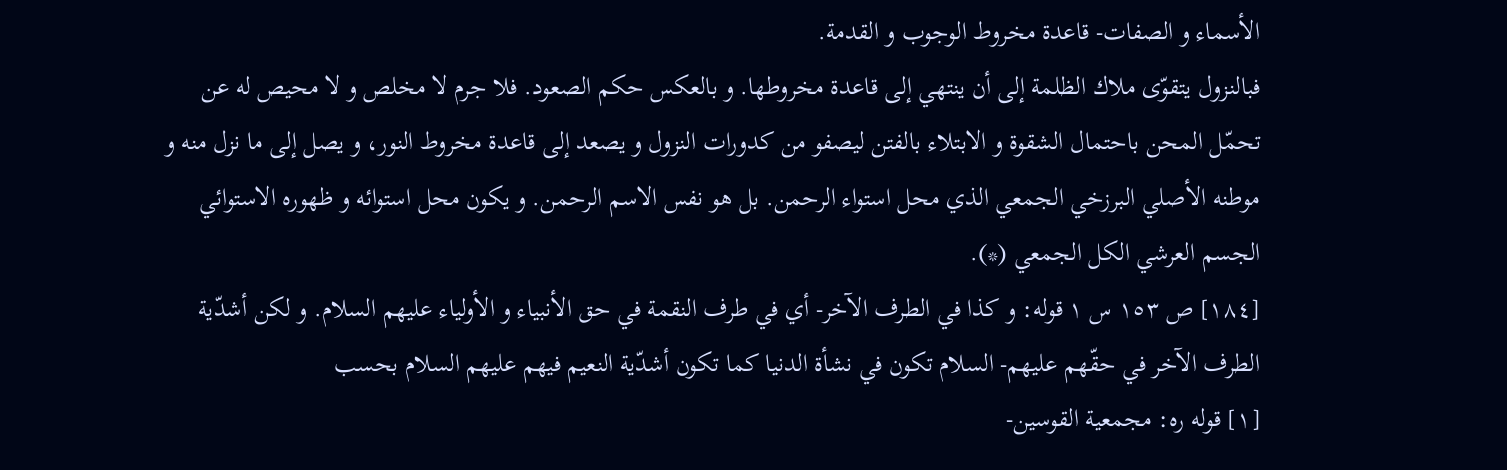الأسماء و الصفات- قاعدة مخروط الوجوب و القدمة.
فبالنزول يتقوّى ملاك الظلمة إلى أن ينتهي إلى قاعدة مخروطها. و بالعكس حكم الصعود. فلا جرم لا مخلص و لا محيص له عن تحمّل المحن باحتمال الشقوة و الابتلاء بالفتن ليصفو من كدورات النزول و يصعد إلى قاعدة مخروط النور، و يصل إلى ما نزل منه و موطنه الأصلي البرزخي الجمعي الذي محل استواء الرحمن. بل هو نفس الاسم الرحمن. و يكون محل استوائه و ظهوره الاستوائي الجسم العرشي الكل الجمعي (*).
[١٨٤] ص ١٥٣ س ١ قوله: و كذا في الطرف الآخر- أي في طرف النقمة في حق الأنبياء و الأولياء عليهم السلام. و لكن أشدّية الطرف الآخر في حقّهم عليهم- السلام تكون في نشأة الدنيا كما تكون أشدّية النعيم فيهم عليهم السلام بحسب
[١] قوله ره: مجمعية القوسين-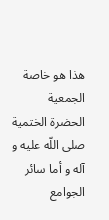هذا هو خاصة الجمعية الحضرة الختمية صلى اللّه عليه و آله و أما سائر الجوامع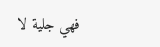فهي جلية لا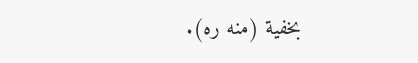بخفية (منه ره).